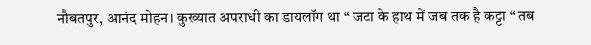नौबतपुर, आनंद मोहन। कुख्यात अपराधी का डायलॉग था “ जटा के हाथ में जब तक है कट्टा “ तब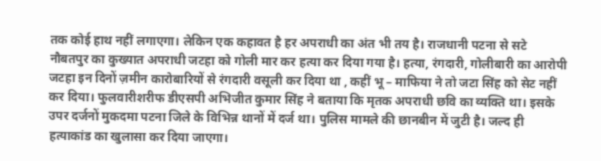तक कोई हाथ नहीं लगाएगा। लेकिन एक कहावत है हर अपराधी का अंत भी तय है। राजधानी पटना से सटे नौबतपुर का कुख्यात अपराधी जटहा को गोली मार कर हत्या कर दिया गया है। हत्या, रंगदारी, गोलीबारी का आरोपी जटहा इन दिनों ज़मीन कारोबारियों से रंगदारी वसूली कर दिया था , कहीं भू – माफिया ने तो जटा सिंह को सेट नहीं कर दिया। फुलवारीशरीफ डीएसपी अभिजीत कुमार सिंह ने बताया कि मृतक अपराधी छवि का व्यक्ति था। इसके उपर दर्जनों मुकदमा पटना जिले के विभिन्न थानों में दर्ज था। पुलिस मामले की छानबीन में जुटी है। जल्द ही हत्याकांड का खुलासा कर दिया जाएगा।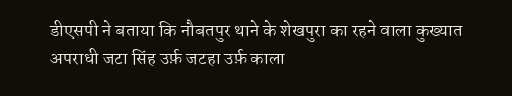डीएसपी ने बताया कि नौबतपुर थाने के शेखपुरा का रहने वाला कुख्यात अपराधी जटा सिंह उर्फ़ जटहा उर्फ़ काला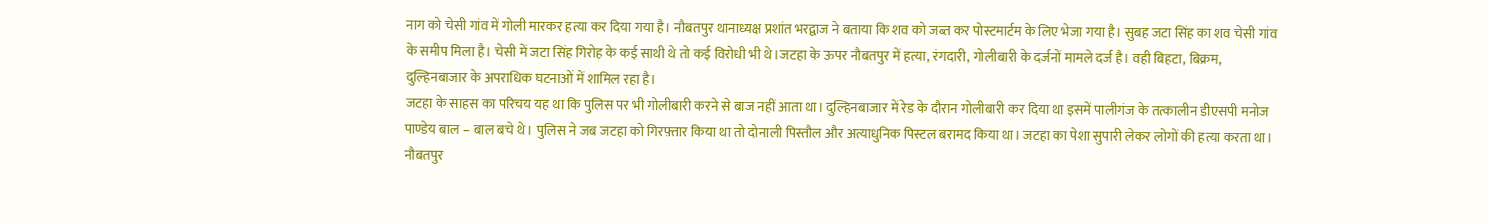नाग को चेसी गांव में गोली मारकर हत्या कर दिया गया है। नौबतपुर थानाध्यक्ष प्रशांत भरद्वाज ने बताया कि शव को जब्त कर पोस्टमार्टम के लिए भेजा गया है। सुबह जटा सिंह का शव चेसी गांव के समीप मिला है। चेसी में जटा सिंह गिरोह के कई साथी थे तो कई विरोधी भी थे।जटहा के ऊपर नौबतपुर में हत्या, रंगदारी, गोलीबारी के दर्जनों मामले दर्ज है। वही बिहटा, बिक्रम, दुल्हिनबाजार के अपराधिक घटनाओं में शामिल रहा है।
जटहा के साहस का परिचय यह था कि पुलिस पर भी गोलीबारी करने से बाज नहीं आता था। दुल्हिनबाजार में रेड के दौरान गोलीबारी कर दिया था इसमें पालीगंज के तत्कालीन डीएसपी मनोज पाण्डेय बाल – बाल बचे थे। पुलिस ने जब जटहा को गिरफ़्तार किया था तो दोनाली पिस्तौल और अत्याधुनिक पिस्टल बरामद किया था। जटहा का पेशा सुपारी लेकर लोगों की हत्या करता था। नौबतपुर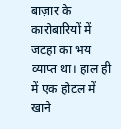बाज़ार के कारोबारियों में जटहा का भय व्याप्त था। हाल ही में एक होटल में खाने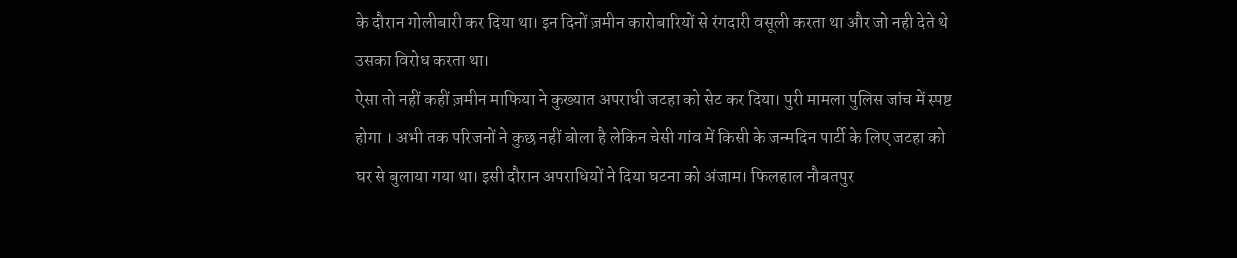के दौरान गोलीबारी कर दिया था। इन दिनों ज़मीन कारोबारियों से रंगदारी वसूली करता था और जो नही देते थे उसका विरोध करता था।
ऐसा तो नहीं कहीं ज़मीन माफिया ने कुख्यात अपराधी जटहा को सेट कर दिया। पुरी मामला पुलिस जांच में स्पष्ट होगा । अभी तक परिजनों ने कुछ नहीं बोला है लेकिन चेसी गांव में किसी के जन्मदिन पार्टी के लिए जटहा को घर से बुलाया गया था। इसी दौरान अपराधियों ने दिया घटना को अंजाम। फिलहाल नौबतपुर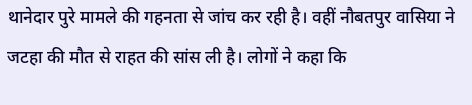थानेदार पुरे मामले की गहनता से जांच कर रही है। वहीं नौबतपुर वासिया ने जटहा की मौत से राहत की सांस ली है। लोगों ने कहा कि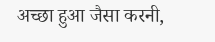अच्छा हुआ जैसा करनी,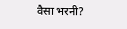वैसा भरनी?